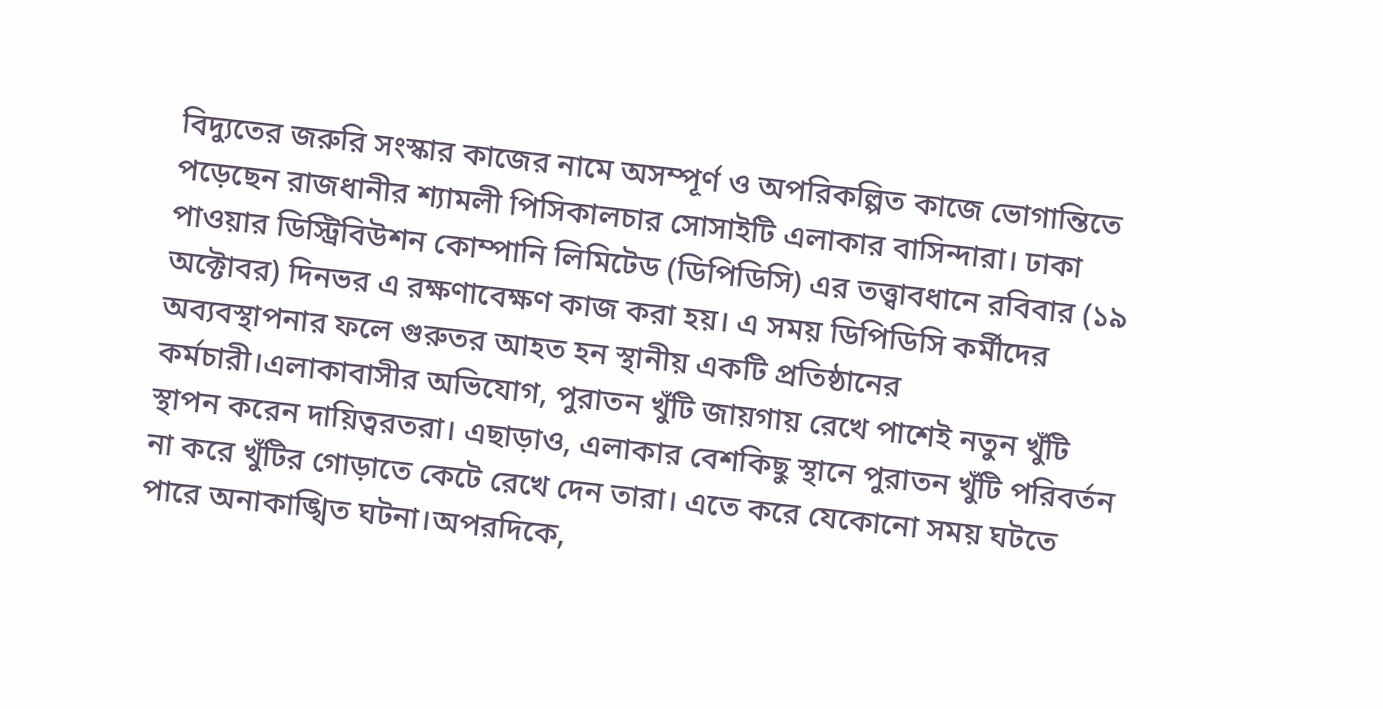বিদ্যুতের জরুরি সংস্কার কাজের নামে অসম্পূর্ণ ও অপরিকল্পিত কাজে ভোগান্তিতে পড়েছেন রাজধানীর শ্যামলী পিসিকালচার সোসাইটি এলাকার বাসিন্দারা। ঢাকা পাওয়ার ডিস্ট্রিবিউশন কোম্পানি লিমিটেড (ডিপিডিসি) এর তত্ত্বাবধানে রবিবার (১৯ অক্টোবর) দিনভর এ রক্ষণাবেক্ষণ কাজ করা হয়। এ সময় ডিপিডিসি কর্মীদের অব্যবস্থাপনার ফলে গুরুতর আহত হন স্থানীয় একটি প্রতিষ্ঠানের কর্মচারী।এলাকাবাসীর অভিযোগ, পুরাতন খুঁটি জায়গায় রেখে পাশেই নতুন খুঁটি স্থাপন করেন দায়িত্বরতরা। এছাড়াও, এলাকার বেশকিছু স্থানে পুরাতন খুঁটি পরিবর্তন না করে খুঁটির গোড়াতে কেটে রেখে দেন তারা। এতে করে যেকোনো সময় ঘটতে পারে অনাকাঙ্খিত ঘটনা।অপরদিকে,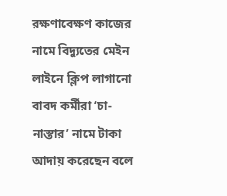রক্ষণাবেক্ষণ কাজের নামে বিদ্যুতের মেইন লাইনে ক্লিপ লাগানো বাবদ কর্মীরা ‘চা-নাস্তার’ নামে টাকা আদায় করেছেন বলে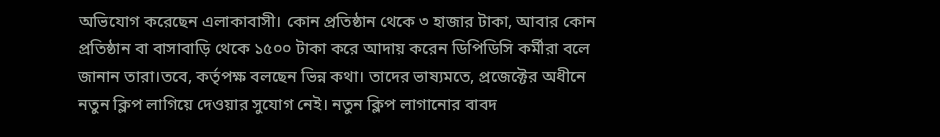অভিযোগ করেছেন এলাকাবাসী। কোন প্রতিষ্ঠান থেকে ৩ হাজার টাকা, আবার কোন প্রতিষ্ঠান বা বাসাবাড়ি থেকে ১৫০০ টাকা করে আদায় করেন ডিপিডিসি কর্মীরা বলে জানান তারা।তবে, কর্তৃপক্ষ বলছেন ভিন্ন কথা। তাদের ভাষ্যমতে, প্রজেক্টের অধীনে নতুন ক্লিপ লাগিয়ে দেওয়ার সুযোগ নেই। নতুন ক্লিপ লাগানোর বাবদ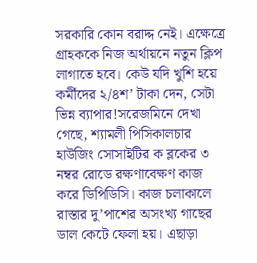সরকারি কোন বরাদ্দ নেই। এক্ষেত্রে গ্রাহককে নিজ অর্থায়নে নতুন ক্লিপ লাগাতে হবে। কেউ যদি খুশি হয়ে কর্মীদের ২/৪শ’ টাকা দেন, সেটা ভিন্ন ব্যাপার!সরেজমিনে দেখা গেছে, শ্যামলী পিসিকালচার হাউজিং সোসাইটির ক ব্লকের ৩ নম্বর রোডে রক্ষণাবেক্ষণ কাজ করে ডিপিডিসি। কাজ চলাকালে রাস্তার দু’পাশের অসংখ্য গাছের ডাল কেটে ফেলা হয়। এছাড়া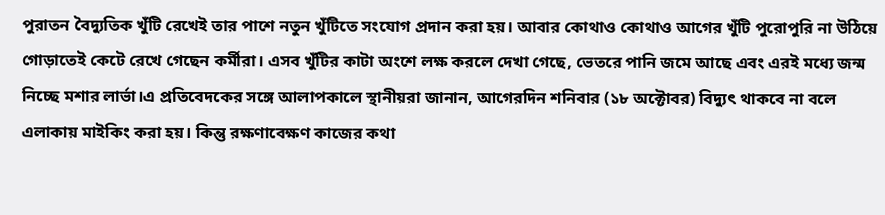পুরাতন বৈদ্যুতিক খুঁটি রেখেই তার পাশে নতুন খুঁটিতে সংযোগ প্রদান করা হয়। আবার কোথাও কোথাও আগের খুঁটি পুরোপুরি না উঠিয়ে গোড়াতেই কেটে রেখে গেছেন কর্মীরা। এসব খুঁটির কাটা অংশে লক্ষ করলে দেখা গেছে, ভেতরে পানি জমে আছে এবং এরই মধ্যে জন্ম নিচ্ছে মশার লার্ভা।এ প্রতিবেদকের সঙ্গে আলাপকালে স্থানীয়রা জানান, আগেরদিন শনিবার (১৮ অক্টোবর) বিদ্যুৎ থাকবে না বলে এলাকায় মাইকিং করা হয়। কিন্তু রক্ষণাবেক্ষণ কাজের কথা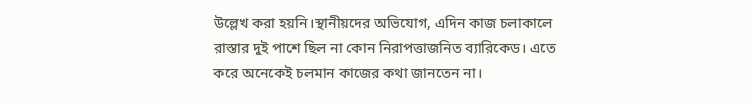উল্লেখ করা হয়নি।স্থানীয়দের অভিযোগ, এদিন কাজ চলাকালে রাস্তার দুই পাশে ছিল না কোন নিরাপত্তাজনিত ব্যারিকেড। এতে করে অনেকেই চলমান কাজের কথা জানতেন না।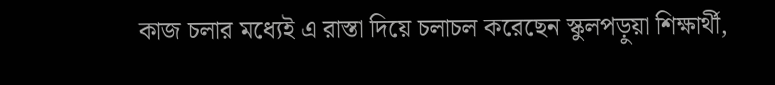কাজ চলার মধ্যেই এ রাস্তা দিয়ে চলাচল করেছেন স্কুলপড়ুয়া শিক্ষার্থী,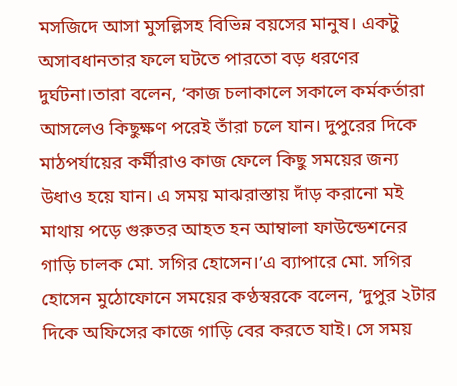মসজিদে আসা মুসল্লিসহ বিভিন্ন বয়সের মানুষ। একটু অসাবধানতার ফলে ঘটতে পারতো বড় ধরণের দুর্ঘটনা।তারা বলেন, ‘কাজ চলাকালে সকালে কর্মকর্তারা আসলেও কিছুক্ষণ পরেই তাঁরা চলে যান। দুপুরের দিকে মাঠপর্যায়ের কর্মীরাও কাজ ফেলে কিছু সময়ের জন্য উধাও হয়ে যান। এ সময় মাঝরাস্তায় দাঁড় করানো মই মাথায় পড়ে গুরুতর আহত হন আম্বালা ফাউন্ডেশনের গাড়ি চালক মো. সগির হোসেন।’এ ব্যাপারে মো. সগির হোসেন মুঠোফোনে সময়ের কণ্ঠস্বরকে বলেন, ‘দুপুর ২টার দিকে অফিসের কাজে গাড়ি বের করতে যাই। সে সময়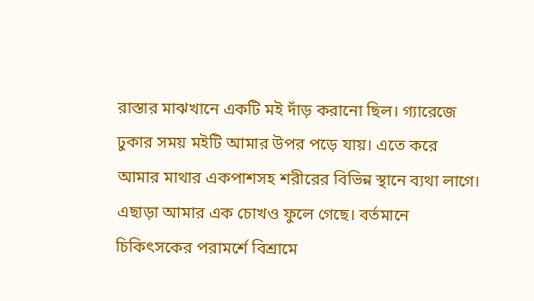রাস্তার মাঝখানে একটি মই দাঁড় করানো ছিল। গ্যারেজে ঢুকার সময় মইটি আমার উপর পড়ে যায়। এতে করে আমার মাথার একপাশসহ শরীরের বিভিন্ন স্থানে ব্যথা লাগে। এছাড়া আমার এক চোখও ফুলে গেছে। বর্তমানে চিকিৎসকের পরামর্শে বিশ্রামে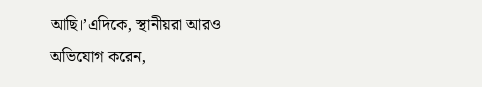আছি।’এদিকে, স্থানীয়রা আরও অভিযোগ করেন,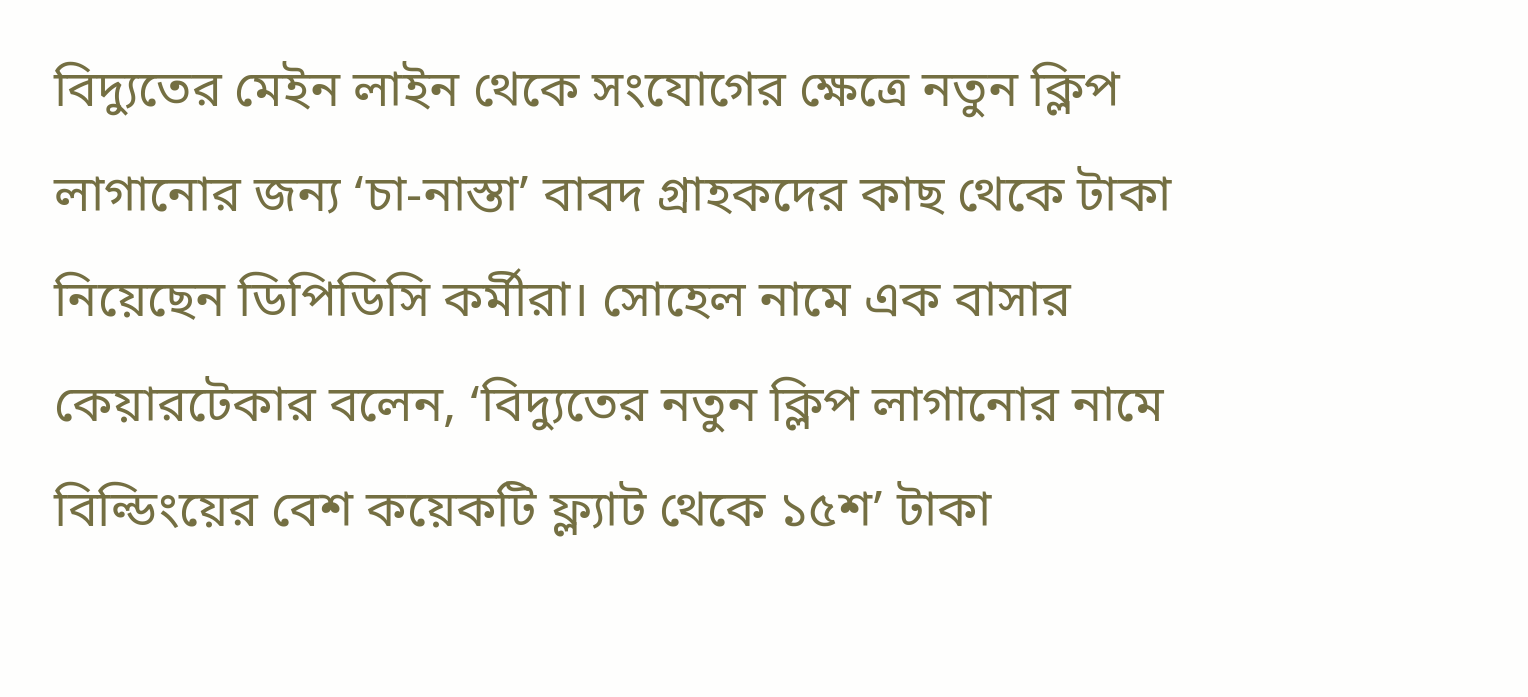বিদ্যুতের মেইন লাইন থেকে সংযোগের ক্ষেত্রে নতুন ক্লিপ লাগানোর জন্য ‘চা-নাস্তা’ বাবদ গ্রাহকদের কাছ থেকে টাকা নিয়েছেন ডিপিডিসি কর্মীরা। সোহেল নামে এক বাসার কেয়ারটেকার বলেন, ‘বিদ্যুতের নতুন ক্লিপ লাগানোর নামে বিল্ডিংয়ের বেশ কয়েকটি ফ্ল্যাট থেকে ১৫শ’ টাকা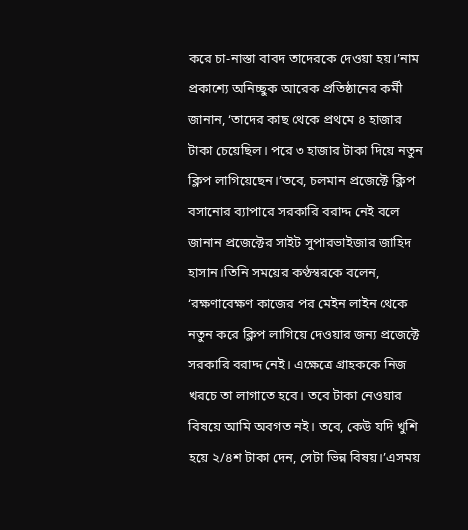করে চা-নাস্তা বাবদ তাদেরকে দেওয়া হয়।’নাম প্রকাশ্যে অনিচ্ছুক আরেক প্রতিষ্ঠানের কর্মী জানান, ‘তাদের কাছ থেকে প্রথমে ৪ হাজার টাকা চেয়েছিল। পরে ৩ হাজার টাকা দিয়ে নতুন ক্লিপ লাগিয়েছেন।’তবে, চলমান প্রজেক্টে ক্লিপ বসানোর ব্যাপারে সরকারি বরাদ্দ নেই বলে জানান প্রজেক্টের সাইট সুপারভাইজার জাহিদ হাসান।তিনি সময়ের কণ্ঠস্বরকে বলেন, ‘রক্ষণাবেক্ষণ কাজের পর মেইন লাইন থেকে নতুন করে ক্লিপ লাগিয়ে দেওয়ার জন্য প্রজেক্টে সরকারি বরাদ্দ নেই। এক্ষেত্রে গ্রাহককে নিজ খরচে তা লাগাতে হবে। তবে টাকা নেওয়ার বিষয়ে আমি অবগত নই। তবে, কেউ যদি খুশি হয়ে ২/৪শ টাকা দেন, সেটা ভিন্ন বিষয়।’এসময়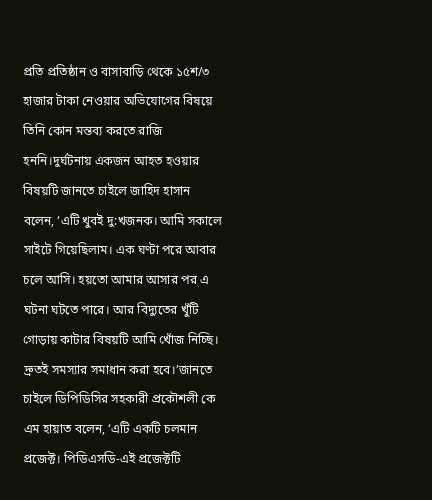প্রতি প্রতিষ্ঠান ও বাসাবাড়ি থেকে ১৫শ/৩ হাজার টাকা নেওয়ার অভিযোগের বিষয়ে তিনি কোন মন্তব্য করতে রাজি হননি।দুর্ঘটনায় একজন আহত হওয়ার বিষয়টি জানতে চাইলে জাহিদ হাসান বলেন, ‘এটি খুবই দু:খজনক। আমি সকালে সাইটে গিয়েছিলাম। এক ঘণ্টা পরে আবার চলে আসি। হয়তো আমার আসার পর এ ঘটনা ঘটতে পারে। আর বিদ্যুতের খুঁটি গোড়ায় কাটার বিষয়টি আমি খোঁজ নিচ্ছি। দ্রুতই সমস্যার সমাধান করা হবে।’জানতে চাইলে ডিপিডিসির সহকারী প্রকৌশলী কে এম হায়াত বলেন, ‘এটি একটি চলমান প্রজেক্ট। পিডিএসডি-এই প্রজেক্টটি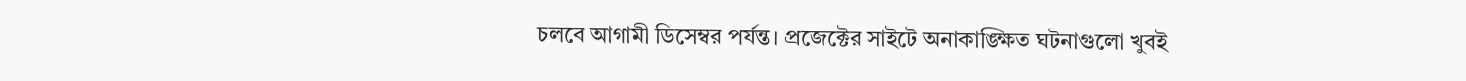চলবে আগামী ডিসেম্বর পর্যন্ত। প্রজেক্টের সাইটে অনাকাঙ্ক্ষিত ঘটনাগুলো খুবই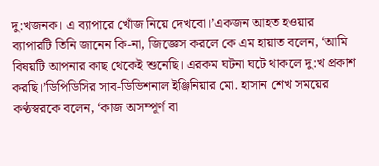দু:খজনক। এ ব্যাপারে খোঁজ নিয়ে দেখবো।’একজন আহত হওয়ার ব্যাপারটি তিনি জানেন কি-না, জিজ্ঞেস করলে কে এম হায়াত বলেন, ‘আমি বিষয়টি আপনার কাছ থেকেই শুনেছি। এরকম ঘটনা ঘটে থাকলে দু:খ প্রকাশ করছি।’ডিপিডিসির সাব-ডিভিশনাল ইঞ্জিনিয়ার মো. হাসান শেখ সময়ের কণ্ঠস্বরকে বলেন, ‘কাজ অসম্পূর্ণ বা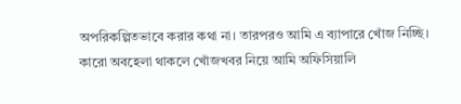অপরিকল্পিতভাবে করার কথা না। তারপরও আমি এ ব্যাপারে খোঁজ নিচ্ছি। কারো অবহেলা থাকলে খোঁজখবর নিয়ে আমি অফিসিয়ালি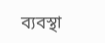ব্যবস্থা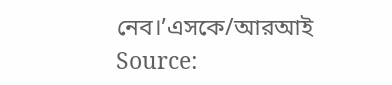নেব।’এসকে/আরআই
Source: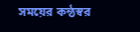সময়ের কন্ঠস্বর